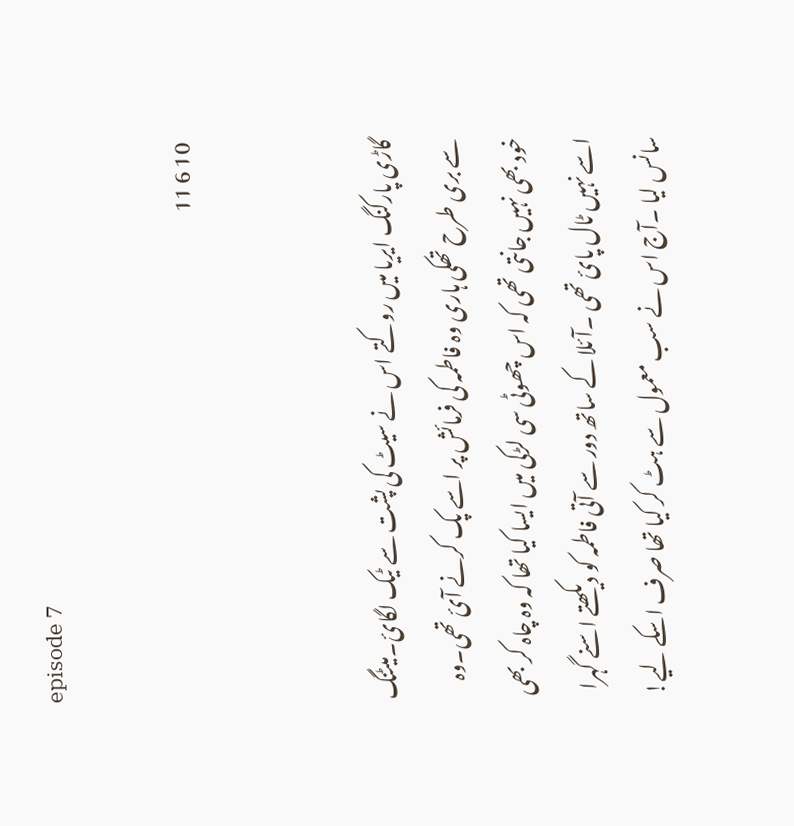episode 7

10 6 11


گاڑی پارکنگ ایریا میں روکتے اس نے سیٹ کی پشت سے ٹیک لگائ۔میٹنگ سے بری طرح تھکی ہاری وہ فاطمہ کی فرمائش پر اسے پک کرنے آئ تھی۔وہ خود بھی نہیں جانتی تھی کہ اس چھوٹی سی لڑکی میں ایسا کیا تھا کہ وہ چاہ کر بھی اسے نہیں ٹال پائ تھی ۔آئلا کے ساتھ دور سے آتی فاطمہ کو دیکھتے اسنے گہرا سانس لیا ۔آج اس نے سب معمول سے ہٹ کر کیا تھا صرف اسکے لیے!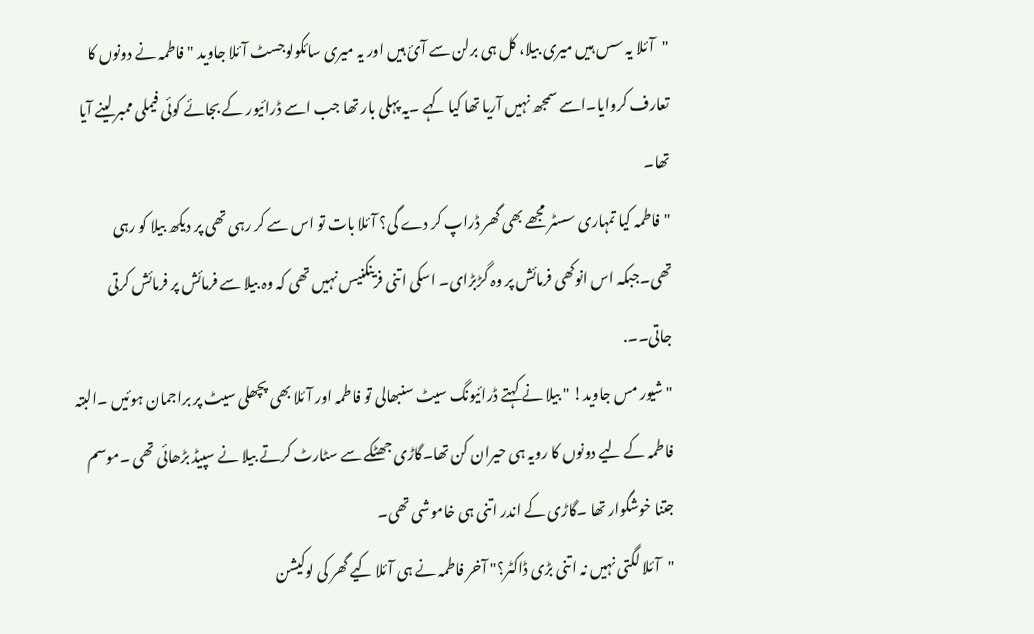"آئلا یہ سس ہیں میری بیلا، کل ہی برلن سے آئ ہیں اور یہ میری سائکولوجسٹ آئلا جاوید " فاطمہ نے دونوں کا تعارف کروایا۔اسے سمجھ نہیں آریا تھا کیا کہے ۔یہ پہلی بار تھا جب اسے ڈرائیور کے بجائے کوئی فیملی ممبر لینے آیا تھا۔
"فاطمہ کیا تمہاری سسٹر مجھے بھی گھر ڈراپ کر دے گی؟ آئلا بات تو اس سے کر رہی تھی پر دیکھ بیلا کو رہی تھی۔جبکہ اس انوکھی فرمائش پر وہ گڑبڑای۔ اسکی اتنی فرینکنیس نہیں تھی کہ وہ بیلا سے فرمائش پر فرمائش کرتی جاتی۔۔.
" شیور مس جاوید! " بیلا نے کہتے ڈرائیونگ سیٹ سنبھالی تو فاطمہ اور آئلا بھی پچھلی سیٹ پر براجمان ہوئیں ۔البتہ فاطمہ کے لیے دونوں کا رویہ ہی حیران کن تھا۔گاڑی جھٹکے سے سٹارٹ کرتے بیلا نے سپیڈ بڑھائی تھی ۔موسم جتنا خوشگوار تھا ۔گاڑی کے اندر اتنی ہی خاموشی تھی۔
"آئلا لگتی نہیں نہ اتنی بڑی ڈاکٹر؟" آخر فاطمہ نے ہی آئلا کیے گھر کی لوکیشن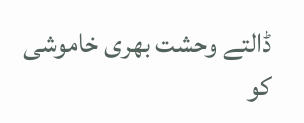ڈالتے وحشت بھری خاموشی کو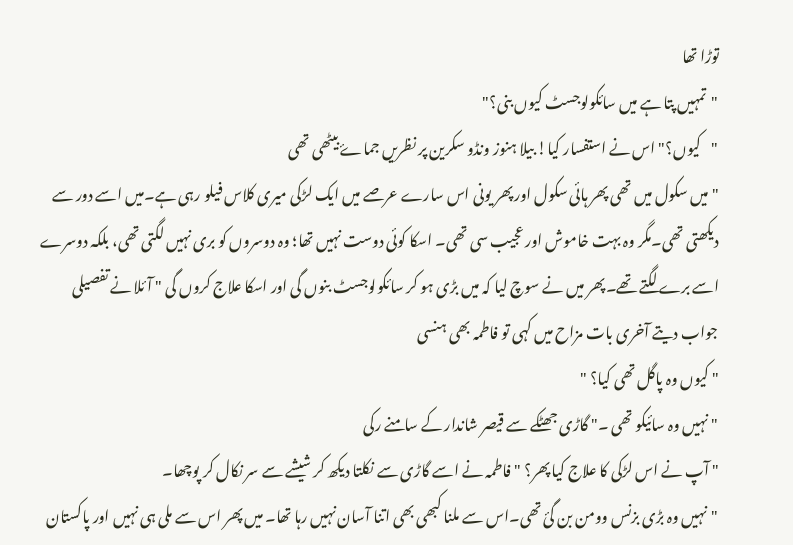توڑا تھا
"تمہیں پتا ہے میں سائکولوجسٹ کیوں بنی؟"
"کیوں؟" اس نے استفسار کیا! بیلا ہنوز ونڈو سکرین پر نظریں جماۓ بیٹھی تھی
"میں سکول میں تھی پھر ہائی سکول اور پھر یونی اس سارے عرصے میں ایک لڑکی میری کلاس فیلو رہی ہے۔میں اسے دور سے دیکھتی تھی۔مگر وہ بہت خاموش اور عجیب سی تھی۔ اسکا کوئی دوست نہیں تھا؛ وہ دوسروں کو بری نہیں لگتی تھی، بلکہ دوسرے اسے برے لگتے تھے۔پھر میں نے سوچ لیا کہ میں بڑی ہو کر سائکولوجسٹ بنوں گی اور اسکا علاج کروں گی " آئلا نے تفصیلی جواب دیتے آخری بات مزاح میں کہی تو فاطمہ بھی ہنسی
" کیوں وہ پاگل تھی کیا؟ "
" نہیں وہ سائیکو تھی ۔" گاڑی جھٹکے سے قیصر شاندار کے سامنے رکی
" آپ نے اس لڑکی کا علاج کیا پھر؟ " فاطمہ نے اسے گاڑی سے نکلتا دیکھ کر شیشے سے سر نکال کر پوچھا۔
"نہیں وہ بڑی بزنس وومن بن گئ تھی۔اس سے ملنا کبھی بھی اتنا آسان نہیں رہا تھا۔ میں پھر اس سے ملی ہی نہیں اور پاکستان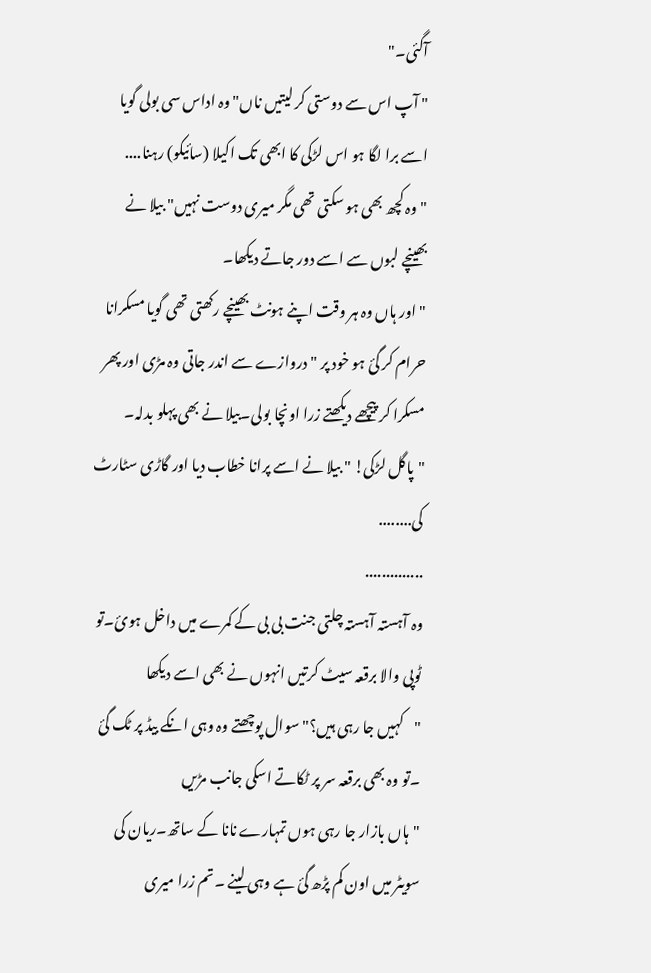آگئی۔"
" آپ اس سے دوستی کر لیتیں ناں" وہ اداس سی بولی گویا اسے برا لگا ہو اس لڑکی کا ابھی تک اکیلا (سائیکو) رہنا....
"وہ کچھ بھی ہو سکتی تھی مگر میری دوست نہیں" بیلا نے بھینچے لبوں سے اسے دور جاتے دیکھا۔
" اور ہاں وہ ہر وقت اپنے ہونٹ بھینچے رکھتی تھی گویا مسکرانا حرام کر گئ ہو خود پر " دروازے سے اندر جاتی وہ مڑی اور پھر مسکرا کر پیچھے دیکھتے زرا اونچا بولی۔بیلا نے بھی پہلو بدلہ۔
"پاگل لڑکی! " بیلا نے اسے پرانا خطاب دیا اور گاڑی سٹارٹ کی........
..............
وہ آہستہ آہستہ چلتی جنت بی بی کے کمرے میں داخل ہوئ۔تو ٹوپی والا برقعہ سیٹ کرتیں انہوں نے بھی اسے دیکھا
"کہیں جا رہی ہیں؟" سوال پوچھتے وہ وہی انکے بیڈ پر ٹک گئ ۔تو وہ بھی برقعہ سر پر ٹکاتے اسکی جانب مڑیں
"ہاں بازار جا رہی ہوں تمہارے نانا کے ساتھ۔ریان کی سویٹر میں اون کم پڑھ گئ ہے وہی لینے ۔تم زرا میری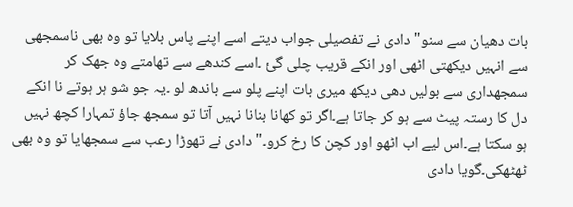بات دھیان سے سنو" دادی نے تفصیلی جواب دیتے اسے اپنے پاس بلایا تو وہ بھی ناسمجھی سے انہیں دیکھتی اٹھی اور انکے قریب چلی گئ ۔اسے کندھے سے تھامتے وہ جھک کر سمجھداری سے بولیں دھی دیکھ میری بات اپنے پلو سے باندھ لو ۔یہ جو شو ہر ہوتے نا انکے دل کا رستہ پیٹ سے ہو کر جاتا ہے۔اگر تو کھانا بنانا نہیں آتا تو سمجھ جاؤ تمہارا کچھ نہیں ہو سکتا ہے۔اس لیے اب اٹھو اور کچن کا رخ کرو۔" دادی نے تھوڑا رعب سے سمجھایا تو وہ بھی ٹھٹھکی۔گویا دادی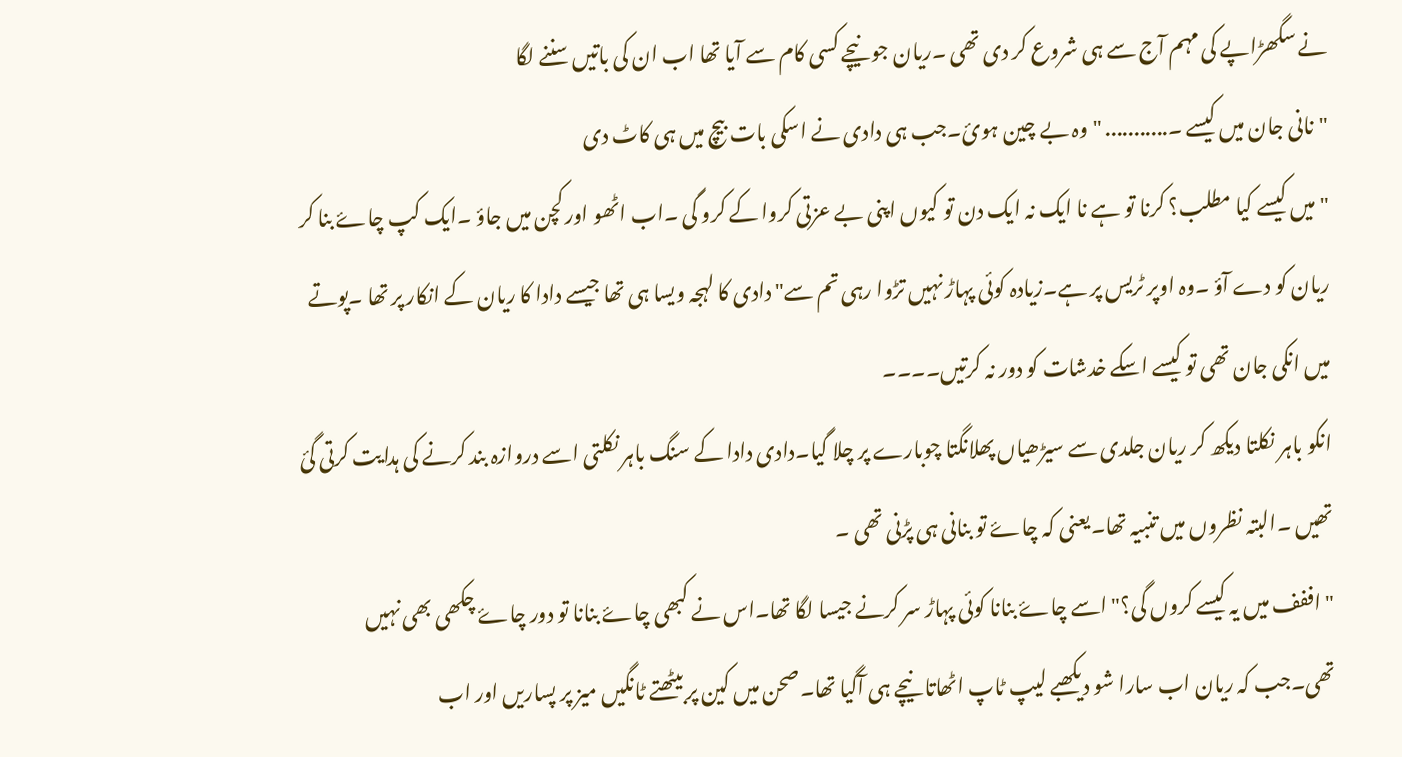نے سگھڑاپے کی مہم آج سے ہی شروع کر دی تھی ۔ریان جو نیچے کسی کام سے آیا تھا اب ان کی باتیں سننے لگا
"نانی جان میں کیسے ۔........... " وہ بے چین ہوئ۔جب ہی دادی نے اسکی بات بیچ میں ہی کاٹ دی
"میں کیسے کیا مطلب؟ کرنا تو ہے نا ایک نہ ایک دن تو کیوں اپنی بے عزتی کروا کے کرو گی ۔اب اٹھو اور کچن میں جاؤ ۔ایک کپ چاۓ بنا کر ریان کو دے آؤ ۔وہ اوپر ٹریس پر ہے۔زیادہ کوئی پہاڑ نہیں تڑوا رہی تم سے" دادی کا لہجہ ویسا ہی تھا جیسے دادا کا ریان کے انکار پر تھا ۔پوتے میں انکی جان تھی تو کیسے اسکے خدشات کو دور نہ کرتیں۔۔۔۔
انکو باہر نکلتا دیکھ کر ریان جلدی سے سیڑھیاں پھلانگتا چوبارے پر چلا گیا۔دادی دادا کے سنگ باہر نکلتی اسے دروازہ بند کرنے کی ہدایت کرتی گئ تھیں ۔البتہ نظروں میں تنبیہ تھا۔یعنی کہ چاۓ تو بنانی ہی پڑنی تھی ۔
"اففف میں یہ کیسے کروں گی؟" اسے چاۓ بنانا کوئی پہاڑ سر کرنے جیسا لگا تھا۔اس نے کبھی چاۓ بنانا تو دور چاۓ چکھی بھی نہیں تھی۔جب کہ ریان اب سارا شو دیکھبے لیپ ٹاپ اٹھاتا نیچے ہی آگیا تھا۔صحن میں کین پر بیٹھتے ٹانگیں میز پر پساریں اور اب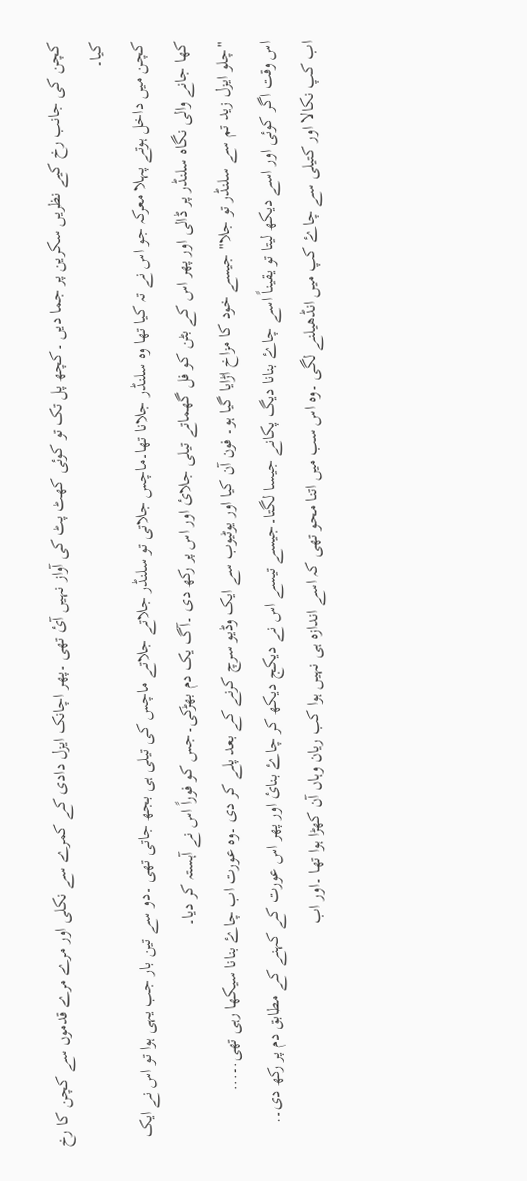کچن کی جانب رخ کیے نظریں سکرین پر جما دیں ۔کچھ پل تک تو کوئی کھٹ پٹ کی آواز نہیں آئ تھی ۔پھر اچانک ایزل دادی کے کمرے سے نکلی اور مرے مرے قدموں سے کچن کا رخ کیا۔
کچن میں داخل ہوتے پہلا معرکہ جو اس نے تہ کیا تھا وہ سلنڈر جلانا تھا۔ماچس جلاتی تو سلنڈر جلاتے جلاتے ماچس کی تیلی ہی بجھ جاتی تھی ۔دو سے تین بار جب یہی ہوا تو اس نے ایک کھا جانے والی نگاہ سلنڈر پر ڈالی اور پھر اس کے بٹن کو فل گھماتے تیلی جلائ اور اس پر رکھ دی ۔آگ یک دم بھڑکی۔جس کو فوراً اس نے آہستہ کر دیا۔
"چلو ایزل زید تم سے سلنڈر تو جلا" جیسے خود کا مزاخ اڑایا گیا ہو۔ فون آن کیا اور یوٹیوب سے ایک وڈیو سرچ کرنے کے بعد پلے کر دی ۔وہ عورت اب چاۓ بنانا سیکھا رہی تھی.۔...
اس وقت اگر کوئی اور اسے دیکھ لیتا تو یقیناً اسے چاۓ بنانا دیگ پکانے جیسا لگتا۔جیسے تیسے اس نے دیکج دیکھ کر چاۓ بنائ اور پھر اس عورت کے کہنے کے مطابق دم پر رکھ دی۔.
اب کپ نکالا اور کتیلی سے چاۓ کپ میں انڈھیلنے لگی ۔وہ اس سب میں اتنا محو تھی کہ اسے اندازہ ہی نہیں ہوا کب ریان وہاں آن کھڑا ہوا تھا ۔اور اب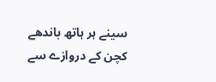سینے ہر ہاتھ باندھے کچن کے دروازے سے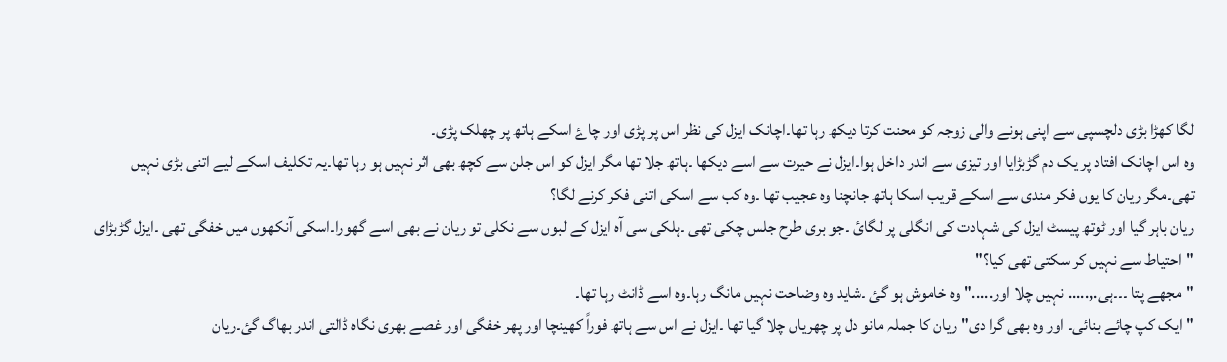لگا کھڑا بڑی دلچسپی سے اپنی ہونے والی زوجہ کو محنت کرتا دیکھ رہا تھا۔اچانک ایزل کی نظر اس پر پڑی اور چاۓ اسکے ہاتھ پر چھلک پڑی۔
وہ اس اچانک افتاد پر یک دم گڑبڑایا اور تیزی سے اندر داخل ہوا۔ایزل نے حیرت سے اسے دیکھا ۔ہاتھ جلا تھا مگر ایزل کو اس جلن سے کچھ بھی اثر نہیں ہو رہا تھا۔یہ تکلیف اسکے لیے اتنی بڑی نہیں تھی۔مگر ریان کا یوں فکر مندی سے اسکے قریب اسکا ہاتھ جانچنا وہ عجیب تھا ۔وہ کب سے اسکی اتنی فکر کرنے لگا؟
ریان باہر گیا اور ٹوتھ پیسٹ ایزل کی شہادت کی انگلی پر لگائ ۔جو بری طرح جلس چکی تھی ۔ہلکی سی آہ ایزل کے لبوں سے نکلی تو ریان نے بھی اسے گھورا۔اسکی آنکھوں میں خفگی تھی ۔ایزل گڑبڑای
"احتیاط سے نہیں کر سکتی تھی کیا؟"
"مجھے پتا ۔۔۔ہی.,..... نہیں چلا اور....." وہ خاموش ہو گئ ۔شاید وہ وضاحت نہیں مانگ رہا۔وہ اسے ڈانٹ رہا تھا۔
"ایک کپ چائے بنائی۔ اور وہ بھی گرا دی" ریان کا جملہ مانو دل پر چھریاں چلا گیا تھا ۔ایزل نے اس سے ہاتھ فوراً کھینچا اور پھر خفگی اور غصے بھری نگاہ ڈالتی اندر بھاگ گئ۔ریان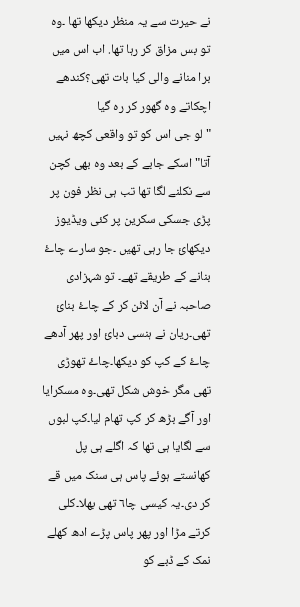نے حیرت سے یہ منظر دیکھا تھا ۔وہ تو بس مزاق کر رہا تھا. اب اس میں برا منانے والی کیا بات تھی؟کندھے اچکاتے وہ گھور کر رہ گیا
"لو جی اس کو تو واقعی کچھ نہیں آتا" اسکے جابے کے بعد وہ بھی کچن سے نکلنے لگا تھا تب ہی نظر فون پر پڑی جسکی سکرین پر کئی ویڈیوز دیکھائ جا رہی تھیں ۔جو سارے چاۓ بنانے کے طریقے تھے۔ تو شہزادی صاحبہ نے آن لائن کر کے چاۓ بنائ تھی۔ریان نے ہنسی دبائ اور پھر آدھے چاۓ کے کپ کو دیکھا۔چاۓ تھوڑی تھی مگر خوش شکل تھی۔وہ مسکرایا اور آگے بڑھ کر کپ تھام لیا۔کپ لبوں سے لگایا ہی تھا کہ اگلے ہی پل کھانستے ہوئے پاس ہی سنک میں قے کر دی۔یہ کیسی چا٦ تھی بھلا۔کلی کرتے مڑا اور پھر پاس پڑے ادھ کھلے نمک کے ڈبے کو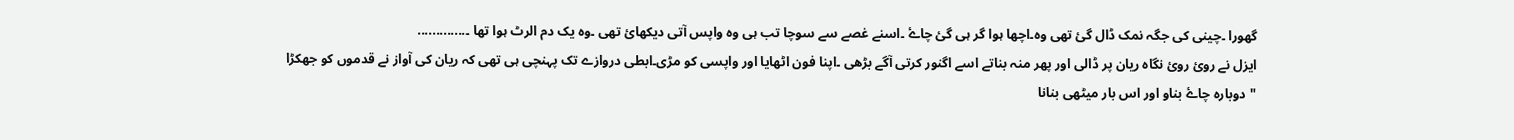گھورا ۔چینی کی جگہ نمک ڈال گئ تھی وہ۔اچھا ہوا گر ہی گئ چاۓ ۔اسنے غصے سے سوچا تب ہی وہ واپس آتی دیکھائ تھی ۔وہ یک دم الرٹ ہوا تھا ۔.............
ایزل نے روئ روئ نگاہ ریان پر ڈالی اور پھر منہ بناتے اسے اگنور کرتی آگے بڑھی ۔اپنا فون اٹھایا اور واپسی کو مڑی۔ابطی دروازے تک پہنچی ہی تھی کہ ریان کی آواز نے قدموں کو جھکڑا
"دوبارہ چاۓ بناو اور اس بار میٹھی بنانا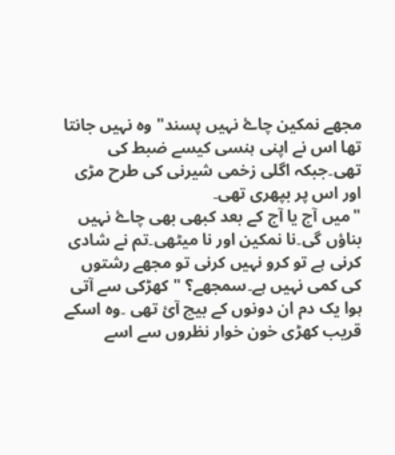مجھے نمکین چاۓ نہیں پسند" وہ نہیں جانتا تھا اس نے اپنی ہنسی کیسے ضبط کی تھی۔جبکہ اگلی زخمی شیرنی کی طرح مڑی اور اس پر بپھری تھی۔
"میں آج یا آج کے بعد کبھی بھی چاۓ نہیں بناؤں گی۔نا نمکین اور نا میٹھی۔تم نے شادی کرنی ہے تو کرو نہیں کرنی تو مجھے رشتوں کی کمی نہیں ہے۔سمجھے؟ " کھڑکی سے آتی ہوا یک دم ان دونوں کے بیچ آئ تھی ۔وہ اسکے قریب کھڑی خون خوار نظروں سے اسے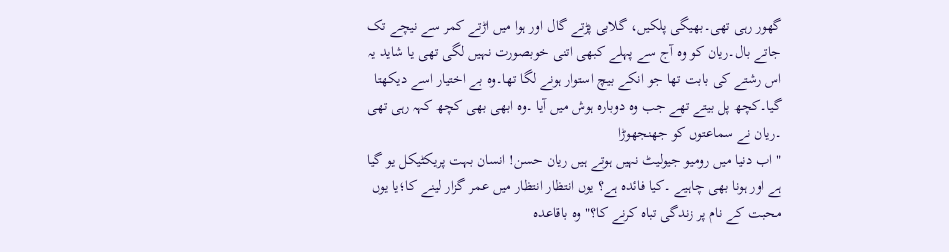گھور رہی تھی۔بھیگی پلکیں، گلابی پڑتے گال اور ہوا میں اڑتے کمر سے نیچے تک جاتے بال۔ریان کو وہ آج سے پہلے کبھی اتنی خوبصورت نہیں لگی تھی یا شاید یہ اس رشتے کی بابت تھا جو انکے بیچ استوار ہونے لگا تھا۔وہ بے اختیار اسے دیکھتا گیا۔کچھ پل بیتے تھے جب وہ دوبارہ ہوش میں آیا ۔وہ ابھی بھی کچھ کہہ رہی تھی ۔ریان نے سماعتوں کو جھنجھوڑا
" اب دنیا میں رومیو جیولیٹ نہیں ہوتے ہیں ریان حسن! انسان بہت پریکٹیکل یو گیا ہے اور ہونا بھی چاہیے ۔کیا فائدہ ہے؟ یوں انتظار انتظار میں عمر گزار لینے کا؛یا یوں محبت کے نام پر زندگی تباہ کرنے کا؟" وہ باقاعدہ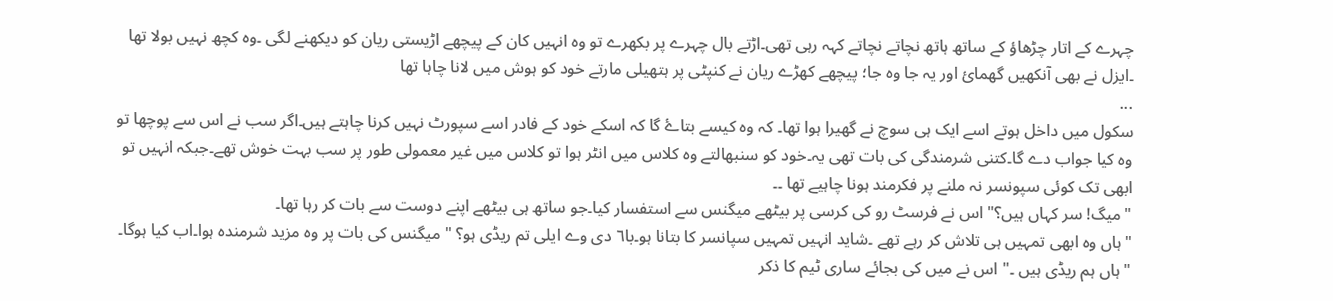چہرے کے اتار چڑھاؤ کے ساتھ ہاتھ نچاتے نچاتے کہہ رہی تھی۔اڑتے بال چہرے پر بکھرے تو وہ انہیں کان کے پیچھے اڑیستی ریان کو دیکھنے لگی ۔وہ کچھ نہیں بولا تھا ۔ایزل نے بھی آنکھیں گھمائ اور یہ جا وہ جا؛ پیچھے کھڑے ریان نے کنپٹی پر ہتھیلی مارتے خود کو ہوش میں لانا چاہا تھا
...
سکول میں داخل ہوتے اسے ایک ہی سوچ نے گھیرا ہوا تھا۔ کہ وہ کیسے بتاۓ گا کہ اسکے خود کے فادر اسے سپورٹ نہیں کرنا چاہتے ہیں۔اگر سب نے اس سے پوچھا تو وہ کیا جواب دے گا۔کتنی شرمندگی کی بات تھی یہ۔خود کو سنبھالتے وہ کلاس میں انٹر ہوا تو کلاس میں غیر معمولی طور پر سب بہت خوش تھے۔جبکہ انہیں تو ابھی تک کوئی سپونسر نہ ملنے پر فکرمند ہونا چاہیے تھا ۔۔
"میگ! سر کہاں ہیں؟" اس نے فرسٹ رو کی کرسی پر بیٹھے میگنس سے استفسار کیا۔جو ساتھ ہی بیٹھے اپنے دوست سے بات کر رہا تھا۔
"ہاں وہ ابھی تمہیں ہی تلاش کر رہے تھے ۔شاید انہیں تمہیں سپانسر کا بتانا ہو۔با٦ دی وے ایلی تم ریڈی ہو؟ " میگنس کی بات پر وہ مزید شرمندہ ہوا۔اب کیا ہوگا۔
" ہاں ہم ریڈی ہیں ۔" اس نے میں کی بجائے ساری ٹیم کا ذکر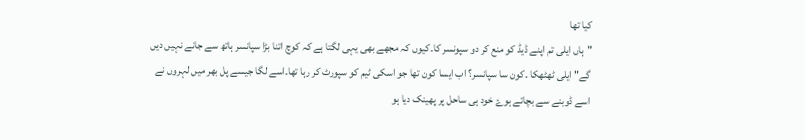کیا تھا
"ہاں ایلی تم اپنے ڈیڈ کو منع کر دو سپونسر کا۔کیوں کہ مجھے بھی یہی لگتا ہے کہ کوچ اتنا بڑا سپانسر ہاتھ سے جانے نہیں دیں گے" ایلی ٹھٹھکا ۔کون سا سپانسر؟ اب ایسا کون تھا جو اسکی ٹیم کو سپورٹ کر رہا تھا۔اسے لگا جیسے پل بھر میں لہروں نے اسے ڈوبنے سے بچاتے ہوۓ خود ہی ساحل پر پھینک دیا ہو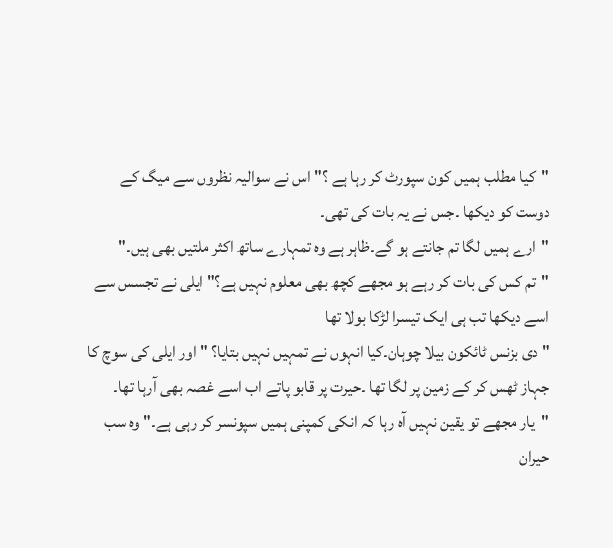"کیا مطلب ہمیں کون سپورٹ کر رہا ہے ؟" اس نے سوالیہ نظروں سے میگ کے دوست کو دیکھا ۔جس نے یہ بات کی تھی۔
"ارے ہمیں لگا تم جانتے ہو گے۔ظاہر ہے وہ تمہارے ساتھ اکثر ملتیں بھی ہیں۔"
"تم کس کی بات کر رہے ہو مجھے کچھ بھی معلوم نہیں ہے؟" ایلی نے تجسس سے اسے دیکھا تب ہی ایک تیسرا لڑکا بولا تھا
" دی بزنس ٹائکون بیلا چوہان۔کیا انہوں نے تمہیں نہیں بتایا؟ " اور ایلی کی سوچ کا جہاز ٹھس کر کے زمین پر لگا تھا ۔حیرت پر قابو پاتے اب اسے غصہ بھی آرہا تھا۔
"یار مجھے تو یقین نہیں آہ رہا کہ انکی کمپنی ہمیں سپونسر کر رہی ہے۔" وہ سب حیران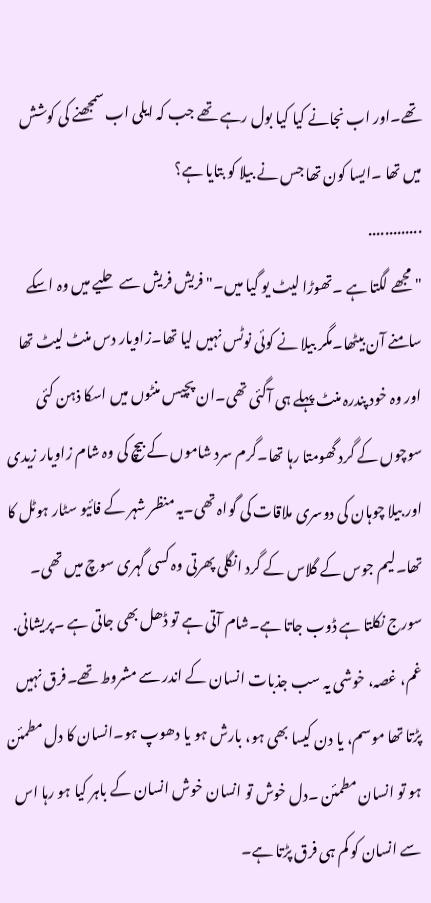تھے۔اور اب نجانے کیا کیا بول رہے تھے جب کہ ایلی اب سمجھنے کی کوشش میں تھا ۔ایسا کون تھا جس نے بیلا کو بتایا ہے؟
.............
"مجھے لگتا ہے ۔تھوڑا لیٹ یو گیا میں۔" فریش فریش سے حلیے میں وہ اسکے سامنے آن بیٹھا۔مگر بیلا نے کوئی نوٹس نہیں لیا تھا۔زاویار دس منٹ لیٹ تھا اور وہ خود پندرہ منٹ پہلے ہی آگئی تھی۔ان پچیس منٹوں میں اسکا ذہن کئی سوچوں کے گرد گھومتا رہا تھا۔گرم سرد شاموں کے بیچ کی وہ شام زاویار زیدی اور بیلا چوہان کی دوسری ملاقات کی گواہ تھی۔یہ منظر شہر کے فائیو سٹار ہوٹل کا تھا۔لیم جوس کے گلاس کے گرد انگلی پھرتی وہ کسی گہری سوچ میں تھی۔
سورج نکلتا ہے ڈوب جاتا ہے۔شام آتی ہے تو ڈھل بھی جاتی ہے ۔پریشانی. غم، غصہ، خوشی یہ سب جذبات انسان کے اندر سے مشروط تھے۔فرق نہیں پڑتا تھا موسم، یا دن کیسا بھی ہو، بارش ہو یا دھوپ ہو۔انسان کا دل مطمئن ہو تو انسان مطمئن ۔دل خوش تو انسان خوش انسان کے باہر کیا ہو رہا اس سے انسان کو کم ہی فرق پڑتا ہے۔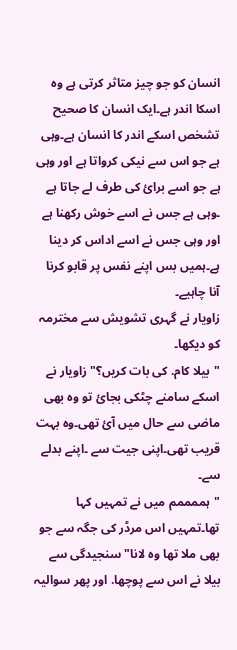انسان کو جو چیز متاثر کرتی ہے وہ اسکا اندر ہے۔ایک انسان کا صحیح تشخص اسکے اندر کا انسان ہے۔وہی ہے جو اس سے نیکی کرواتا ہے اور وہی ہے جو اسے برائ کی طرف لے جاتا ہے ۔وہی ہے جس نے اسے خوش رکھنا ہے اور وہی جس نے اسے اداس کر دینا ہے۔ہمیں بس اپنے نفس پر قابو کرنا آنا چاہیے۔
زاویار نے گہری تشویش سے مخترمہ کو دیکھا۔
"بیلا کام. کی بات کریں؟" زاویار نے اسکے سامنے چٹکی بجائ تو وہ بھی ماضی سے حال میں آئ تھی۔وہ بہت قریب تھی۔اپنی جیت سے ۔اپنے بدلے سے۔
"ہممممم میں نے تمہیں کہا تھا۔تمہیں اس مرڈر کی جگہ سے جو بھی ملا تھا وہ لانا" سنجیدگی سے بیلا نے اس سے پوچھا. اور پھر سوالیہ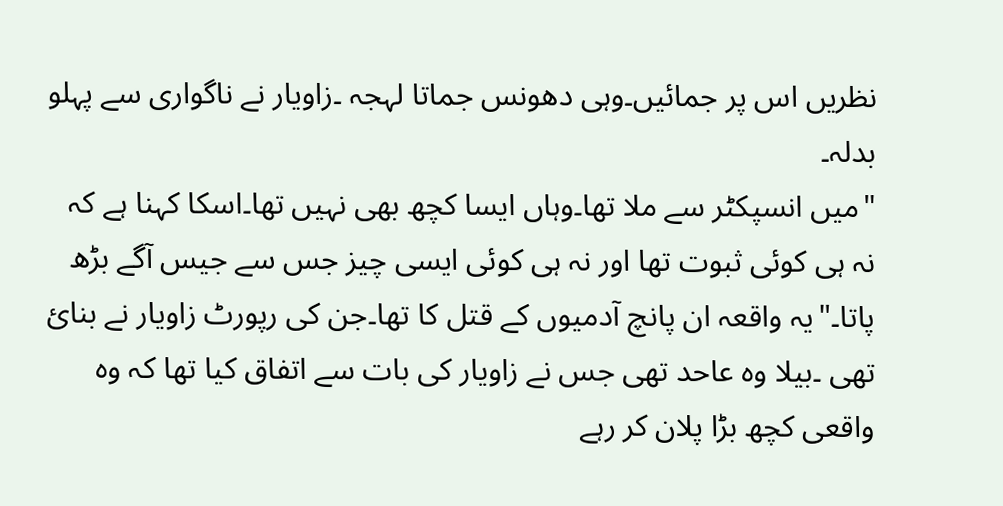نظریں اس پر جمائیں۔وہی دھونس جماتا لہجہ ۔زاویار نے ناگواری سے پہلو بدلہ۔
"میں انسپکٹر سے ملا تھا۔وہاں ایسا کچھ بھی نہیں تھا۔اسکا کہنا ہے کہ نہ ہی کوئی ثبوت تھا اور نہ ہی کوئی ایسی چیز جس سے جیس آگے بڑھ پاتا۔"یہ واقعہ ان پانچ آدمیوں کے قتل کا تھا۔جن کی رپورٹ زاویار نے بنائ تھی ۔بیلا وہ عاحد تھی جس نے زاویار کی بات سے اتفاق کیا تھا کہ وہ واقعی کچھ بڑا پلان کر رہے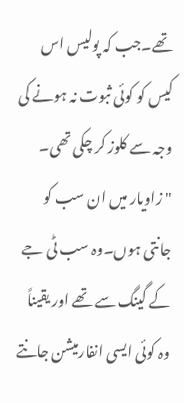تھے۔جب کہ پولیس اس کیس کو کوئی ثبوت نہ ہونے کی وجہ سے کلوز کر چکی تھی۔
" زاویار میں ان سب کو جانتی ہوں۔وہ سب ٹی جے کے گینگ سے تھے اور یقیناً وہ کوئی ایسی انفارمیشن جانتے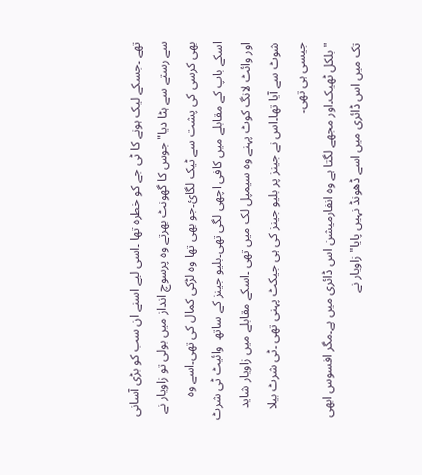تھے ۔جسکے لیک ہونے کا ٹی جے کو خطرہ تھا ۔اسی لیے اسنے ان سب کو بڑی آسانی سے رستے سے ہٹا دیا" جوس کا گھونٹ بھرتے وہ پرسوچ انداز میں بولی تو زاویار نے بھی کرسی کی پشت سے ٹیک لگائ۔جو بھی تھا وہ لڑکی کمال کی تھی۔اسے وہ اسکے باپ کے مقابلے میں کافی اچھی لگی تھی۔بلیو جینز کے ساتھ  وائیٹ ٹی شرٹ اور وائٹ لانگ کوٹ پہنے وہ سیمپل لک میں تھی ۔اسکے مقابلے میں زاویار شاید شوٹ سے آیا تھا۔اس نے جینز پر بلیو جینز کی ہی جیکٹ پہنی تھی ۔ٹی شرٹ بیلا جیسی ہی تھی۔
"بلکل ٹھیک۔اور مجھے لگتا ہے وہ انفارمیشن اس ڈائری میں ہے۔مگر افسوس ابھی تک میں اس ڈائری میں اسے ڈھونڈ نہیں پایا" زاویار نے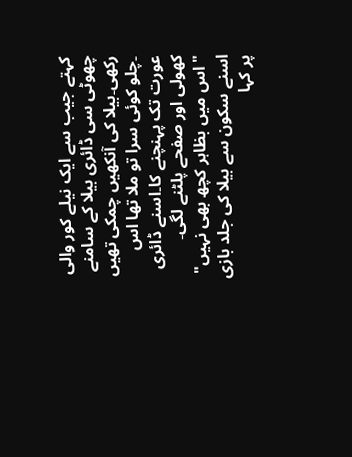کہتے جیب سے ایک نیلے کور والی چھوٹی سی ڈائری بیلا کے سامنے رکھی۔بیلا کی آنکھیں چمکی تھیں ۔چلو کوئی سرا تو ملا تھا اس عورت تک پہنچنے کا۔اسنے ڈائری کھولی اور صفحے پلٹنے لگی۔
" اس میں بظاہر کچھ بھی نہیں" اسنے سکون سے بیلا کی جلد بازی پر کہا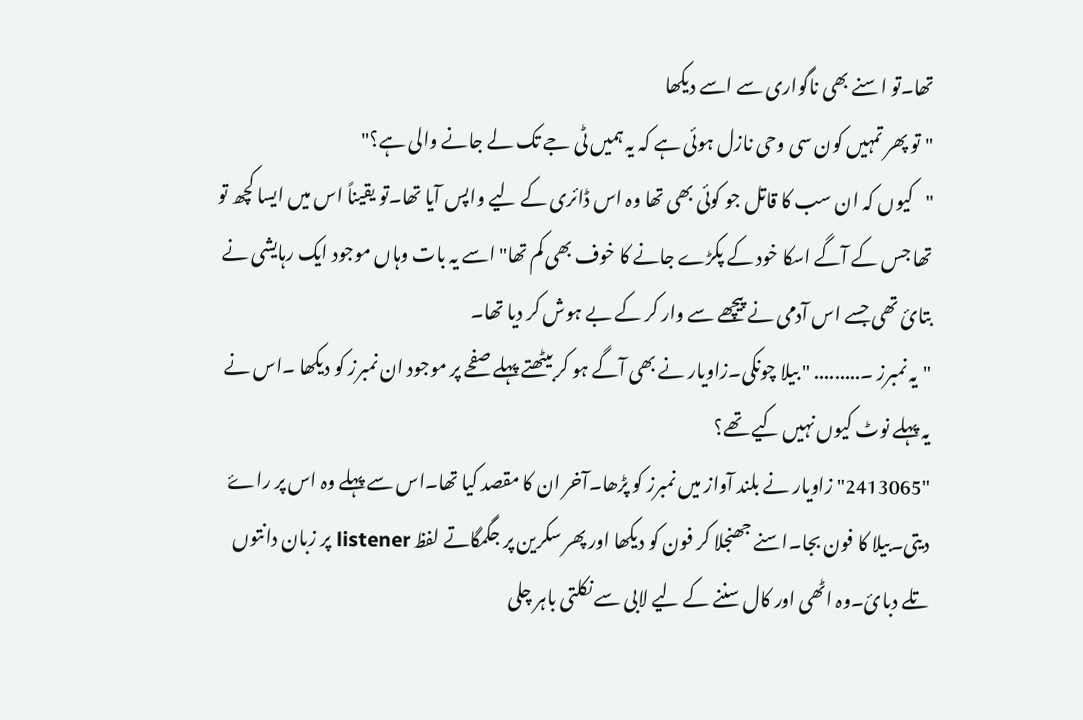تھا۔تو اسنے بھی ناگواری سے اسے دیکھا
"تو پھر تمہیں کون سی وحی نازل ہوئی ہے کہ یہ ہمیں ٹی جے تک لے جانے والی ہے؟"
"کیوں کہ ان سب کا قاتل جو کوئی بھی تھا وہ اس ڈائری کے لیے واپس آیا تھا۔تو یقیناً اس میں ایسا کچھ تو تھا جس کے آگے اسکا خود کے پکڑے جانے کا خوف بھی کم تھا" اسے یہ بات وہاں موجود ایک رہایشی نے بتائ تھی جسے اس آدمی نے پیچھے سے وار کر کے بے ہوش کر دیا تھا۔
"یہ نمبرز ۔......... " بیلا چونکی۔زاویار نے بھی آگے ہو کر بیٹھتے پہلے صفحے پر موجود ان نمبرز کو دیکھا ۔اس نے یہ پہلے نوٹ کیوں نہیں کیے تھے؟
"2413065" زاویار نے بلند آواز میں نمبرز کو پڑھا۔آخر ان کا مقصد کیا تھا۔اس سے پہلے وہ اس پر راۓ دیتی۔بیلا کا فون بجا۔اسنے جھنجلا کر فون کو دیکھا اور پھر سکرین پر جگمگاتے لفظ listener پر زبان دانتوں تلے دبائ۔وہ اٹھی اور کال سننے کے لیے لابی سے نکلتی باہر چلی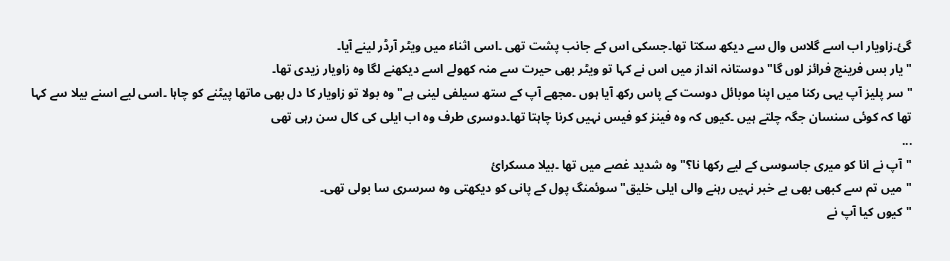گئ۔زاویار اب اسے گلاس وال سے دیکھ سکتا تھا۔جسکی اس کے جانب پشت تھی ۔اسی اثناء میں ویٹر آرڈر لینے آیا۔
"یار بس فرینچ فرائز لوں گا" دوستانہ انداز میں اس نے کہا تو ویٹر بھی حیرت سے منہ کھولے اسے دیکھنے لگا وہ زاویار زیدی تھا۔
"سر پلیز آپ یہی رکنا میں اپنا موبائل دوست کے پاس رکھ آیا ہوں ۔مجھے آپ کے ستھ سیلفی لینی ہے" وہ بولا تو زاویار کا دل بھی ماتھا پیٹنے کو چاہا ۔اسی لیے اسنے بیلا سے کہا تھا کہ کوئی سنسان جگہ چلتے ہیں ۔کیوں کہ وہ فینز کو فیس نہیں کرنا چاہتا تھا۔دوسری طرف وہ اب ایلی کی کال سن رہی تھی
...
"آپ نے انا کو میری جاسوسی کے لیے رکھا نا؟" وہ شدید غصے میں تھا ۔بیلا مسکرائ
"میں تم سے کبھی بھی بے خبر نہیں رہنے والی ایلی خلیق" سوئمنگ پول کے پانی کو دیکھتی وہ سرسری سا بولی تھی۔
"کیوں کیا آپ نے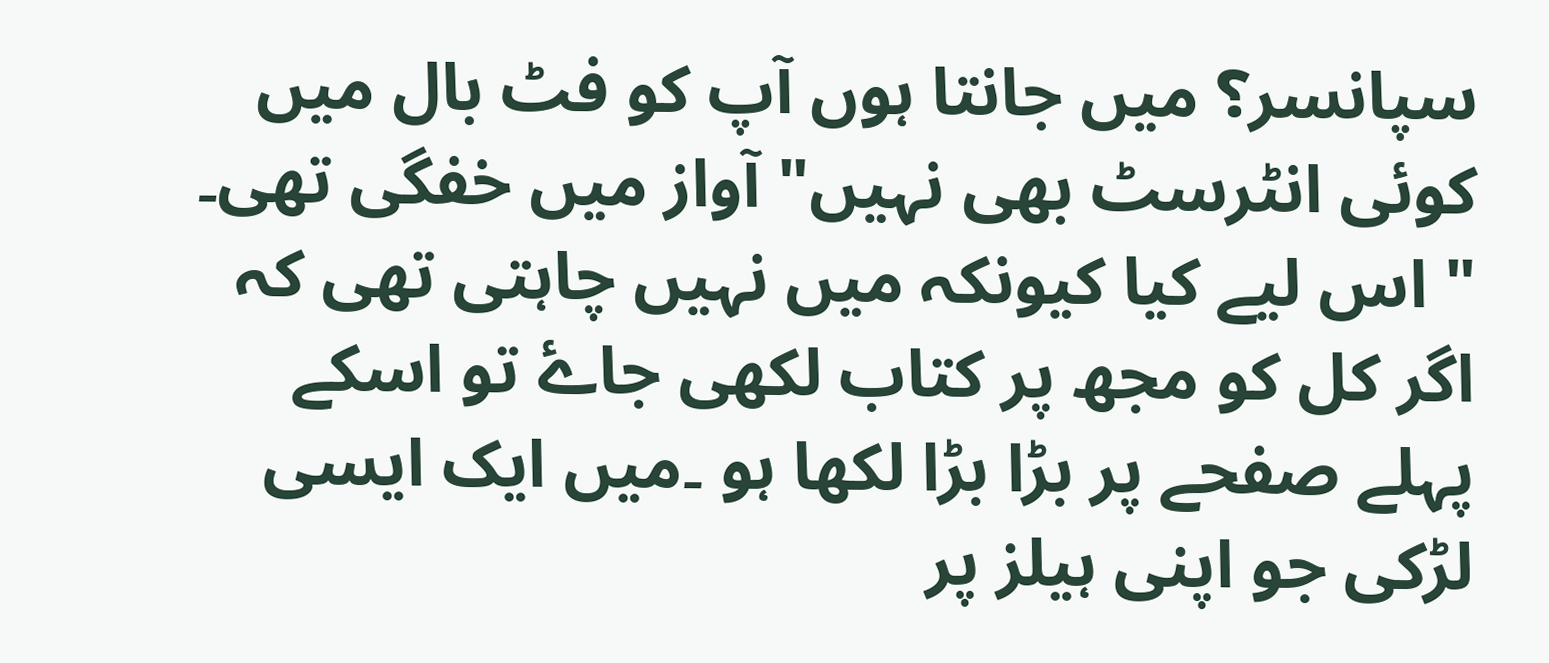سپانسر؟ میں جانتا ہوں آپ کو فٹ بال میں کوئی انٹرسٹ بھی نہیں" آواز میں خفگی تھی۔
" اس لیے کیا کیونکہ میں نہیں چاہتی تھی کہ اگر کل کو مجھ پر کتاب لکھی جاۓ تو اسکے پہلے صفحے پر بڑا بڑا لکھا ہو ۔میں ایک ایسی لڑکی جو اپنی ہیلز پر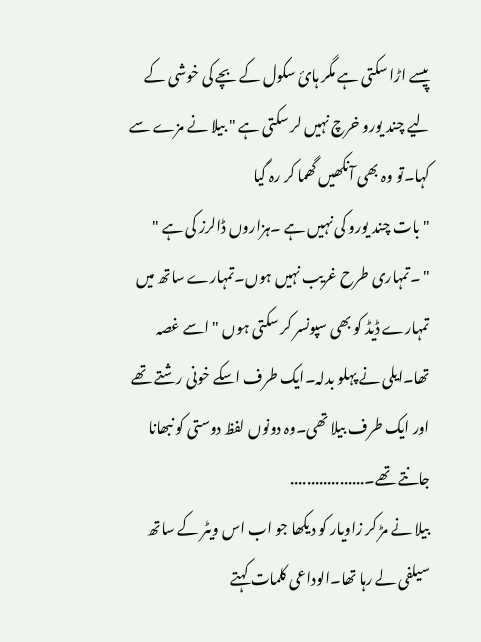پیسے اڑا سکتی ہے مگر ہائ سکول کے بچے کی خوشی کے لیے چند یورو خرچ نہیں لر سکتی ہے " بیلا نے مزے سے کہا۔تو وہ بھی آنکھیں گھما کر رہ گیا
" بات چند یورو کی نہیں ہے ۔ہزاروں ڈالرز کی ہے "
" ۔تمہاری طرح غریب نہیں ہوں۔تمہارے ساتھ میں تمہارے ڈیڈ کو بھی سپونسر کر سکتی ہوں " اسے غصہ تھا۔ایلی نے پہلو بدلہ۔ایک طرف اسکے خونی رشتے تھے اور ایک طرف بیلا تھی۔وہ دونوں لفظ دوستی کو نبھانا جانتے تھے۔..................
بیلا نے مڑ کر زاویار کو دیکھا جو اب اس ویٹر کے ساتھ سیلفی لے رہا تھا۔الوداعی کلمات کہتے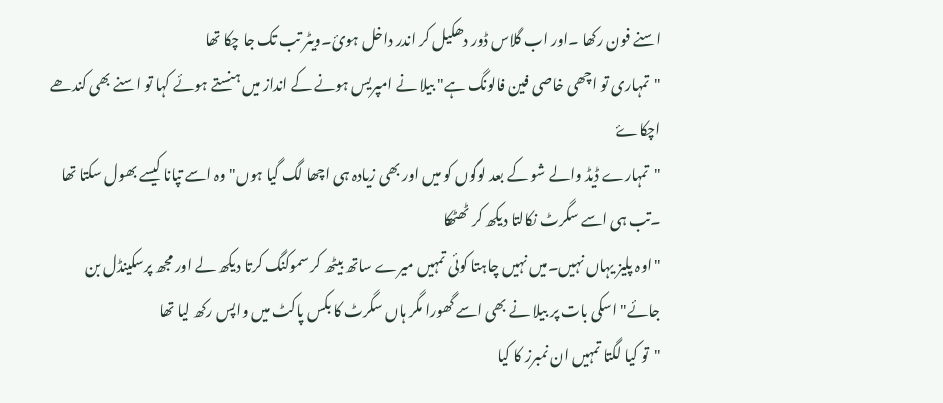اسنے فون رکھا ۔اور اب گلاس ڈور دھکیل کر اندر داخل ہوئ۔ویٹر تب تک جا چکا تھا
"تمہاری تو اچھی خاصی فین فالونگ ہے" بیلا نے امپریس ہونے کے انداز میں ہنستے ہوئے کہا تو اسنے بھی کندھے اچکاۓ
"تمہارے ڈیڈ والے شو کے بعد لوگوں کو میں اور بھی زیادہ ہی اچھا لگ گیا ہوں" وہ اسے تپانا کیسے بھول سکتا تھا ۔تب ہی اسے سگرٹ نکالتا دیکھ کر ٹھٹھکا
"اوہ پلیز یہاں نہیں۔میں نہیں چاہتا کوئی تمہیں میرے ساتھ بیٹھ کر سموکنگ کرتا دیکھ لے اور مجھ پرسکینڈل بن جائے" اسکی بات پر بیلا نے بھی اسے گھورا مگر ہاں سگرٹ کا بکس پاکٹ میں واپس رکھ لیا تھا
"تو کیا لگتا تمہیں ان نمبرز کا کیا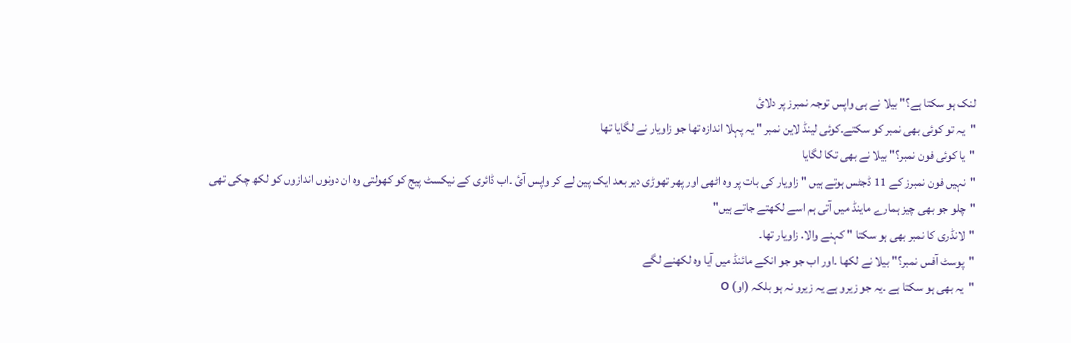لنک ہو سکتا ہے؟" بیلا نے ہی واپس توجہ نمبرز پر دلائ
"یہ تو کوئی بھی نمبر کو سکتے۔کوئی لینڈ لاین نمبر " یہ پہلا اندازہ تھا جو زاویار نے لگایا تھا
"یا کوئی فون نمبر؟" بیلا نے بھی تکا لگایا
"نہیں فون نمبرز کے 11 ڈجٹس ہوتے ہیں " زاویار کی بات پر وہ اٹھی اور پھر تھوڑی دیر بعد ایک پین لے کر واپس آئ ۔اب ڈائری کے نیکسٹ پیج کو کھولتی وہ ان دونوں اندازوں کو لکھ چکی تھی
"چلو جو بھی چیز ہمارے ماینڈ میں آتی ہم اسے لکھتے جاتے ہیں"
"لانڈری کا نمبر بھی ہو سکتا " کہنے والا. زاویار تھا۔
"پوسٹ آفس نمبر؟" بیلا نے لکھا ۔اور اب جو جو انکے مائنڈ میں آیا وہ لکھنے لگے
"یہ بھی ہو سکتا ہے ۔یہ جو زیرو ہے یہ زیرو نہ ہو بلکہ (او) o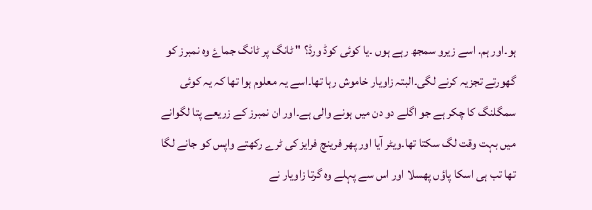ہو۔اور ہم. اسے زیرو سمجھ رہے ہوں ۔یا کوئی کوڈ ورڈ؟ " ٹانگ پر ٹانگ جماۓ وہ نمبرز کو گھورتے تجزیہ کرنے لگی۔البتہ زاویار خاموش رہا تھا۔اسے یہ معلوم ہوا تھا کہ یہ کوئی سمگلنگ کا چکر ہے جو اگلے دو دن میں ہونے والی ہے۔اور ان نمبرز کے زریعے پتا لگوانے میں بہت وقت لگ سکتا تھا۔ویٹر آیا اور پھر فرینچ فرایز کی ٹرے رکھتے واپس کو جانے لگا تھا تب ہی اسکا پاؤں پھسلا اور اس سے پہلے وہ گرتا زاویار نے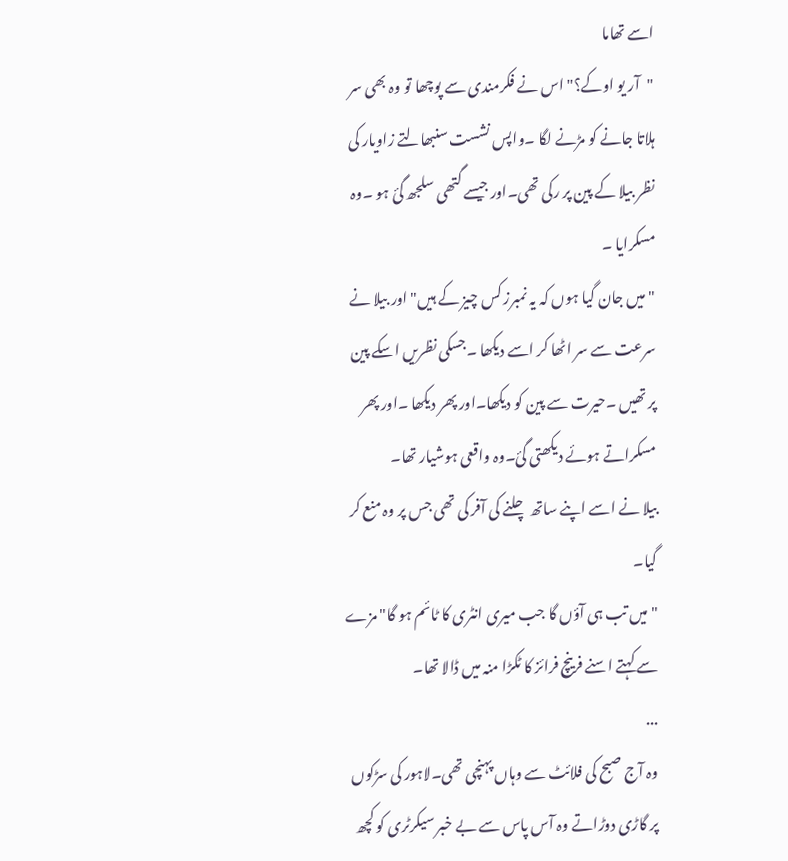اسے تھاما
"آر یو اوکے؟" اس نے فکرمندی سے پوچھا تو وہ بھی سر ہلاتا جانے کو مڑنے لگا ۔واپس نشست سنبھالتے زاویار کی نظر بیلا کے پین پر رکی تھی۔اور جیسے گتھی سلجھ گئ ہو ۔وہ مسکرایا ۔
"میں جان گیا ہوں کہ یہ نمبرز کس چیز کے ہیں" اور بیلا نے سرعت سے سر اٹھا کر اسے دیکھا ۔جسکی نظریں اسکے پین پر تھیں ۔حیرت سے پین کو دیکھا۔اور پھر دیکھا ۔اور پھر مسکراتے ہوئے دیکھتی گئ۔وہ واقعی ہوشیار تھا۔
بیلا نے اسے اپنے ساتھ چلنے کی آفر کی تھی جس پر وہ منع کر گیا۔
"میں تب ہی آؤں گا جب میری انٹری کا ٹائم ہو گا" مزے سے کہتے اسنے فرینچ فرائز کا ٹکڑا منہ میں ڈالا تھا۔
...
وہ آج صبح کی فلائٹ سے وہاں پہنچی تھی۔لاہور کی سڑکوں پر گاڑی دوڑاتے وہ آس پاس سے بے خبر سیکرٹری کو کچھ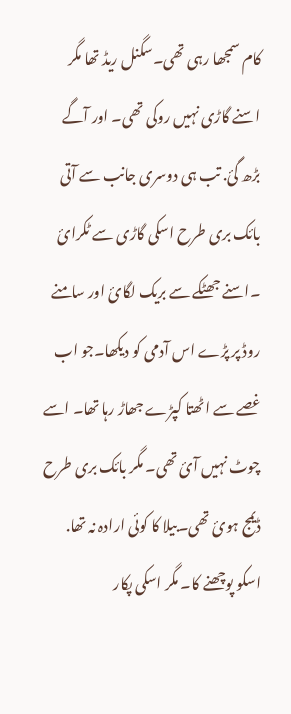کام سمجھا رہی تھی۔سگنل ریڈ تھا مگر اسنے گاڑی نہیں روکی تھی۔ اور آگے بڑھ گئ. تب ہی دوسری جانب سے آتی بائک بری طرح اسکی گاڑی سے ٹکرائ ۔اسنے جھٹکے سے بریک لگائ اور سامنے روڈ پر پڑے اس آدمی کو دیکھا۔جو اب غصے سے اٹھتا کپڑے جھاڑ رہا تھا۔ اسے چوٹ نہیں آئ تھی۔ مگر بائک بری طرح ڈیمج ہوئ تھی۔بیلا کا کوئی ارادہ نہ تھا. اسکو پوچھنے کا۔ مگر اسکی پکار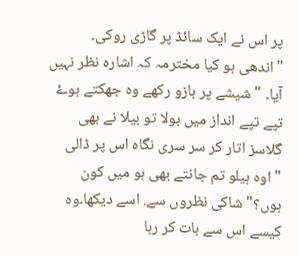پر اس نے ایک سائڈ پر گاڑی روکی۔
"اندھی ہو کیا مخترمہ کہ اشارہ نظر نہیں آیا۔ " شیشے پر بازو رکھے وہ جھکتے ہوۓ تپے تپے انداز میں بولا تو بیلا نے بھی گلاسز اتار کر سر سری نگاہ اس پر ڈالی
" اوہ ہیلو تم جانتے بھی ہو میں کون ہوں؟" شاکی نظروں سے. اسے دیکھا۔وہ کیسے اس سے بات کر رہا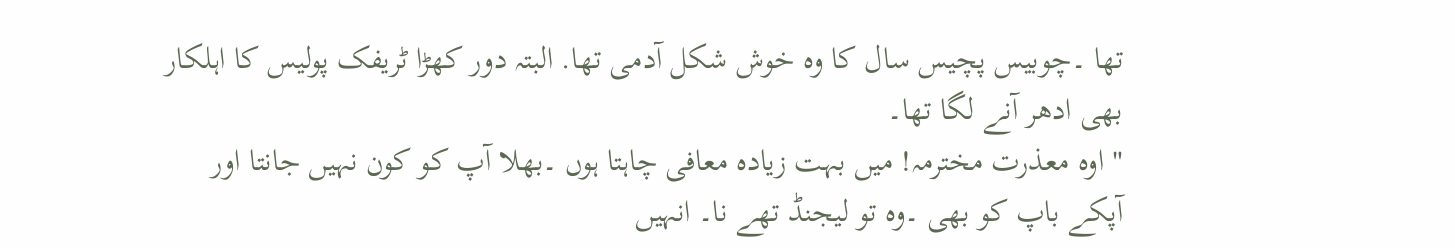تھا ۔چوبیس پچیس سال کا وہ خوش شکل آدمی تھا. البتہ دور کھڑا ٹریفک پولیس کا اہلکار بھی ادھر آنے لگا تھا۔
" اوہ معذرت مخترمہ! میں بہت زیادہ معافی چاہتا ہوں ۔بھلا آپ کو کون نہیں جانتا اور آپکے باپ کو بھی ۔وہ تو لیجنڈ تھے نا۔ انہیں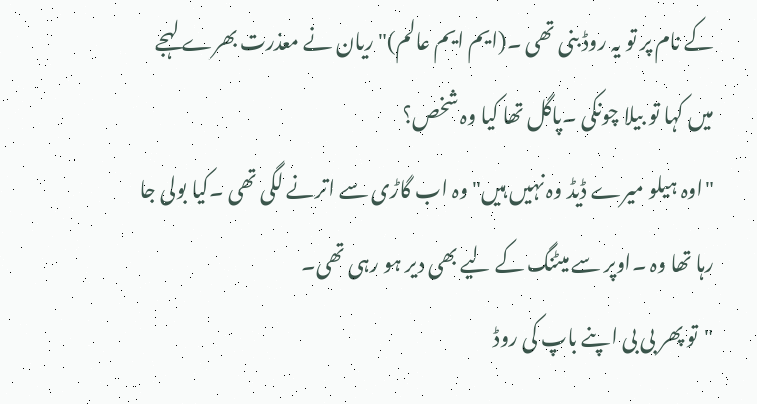کے نام پر تو یہ روڈ بنی تھی ۔(ایم ایم عالم)"ریان نے معذرت بھرے لہجے میں کہا تو بیلا چونکی ۔پاگل تھا کیا وہ شخص؟
"اوہ ہیلو میرے ڈیڈ وہ نہیں ہیں" وہ اب گاڑی سے اترنے لگی تھی ۔کیا بولی جا رہا تھا وہ ۔اوپر سے میٹنگ کے لیے بھی دیر ہو رہی تھی۔
"تو پھر بی بی اپنے باپ کی روڈ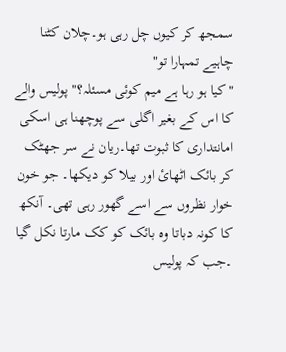سمجھ کر کیوں چل رہی ہو۔چلان کٹنا چاہیے تمہارا تو"
"کیا ہو رہا ہے میم کوئی مسئلہ؟" پولیس والے کا اس کے بغیر اگلی سے پوچھنا ہی اسکی امانتداری کا ثبوت تھا۔ریان نے سر جھٹک کر بائک اٹھائ اور بیلا کو دیکھا۔ جو خون خوار نظروں سے اسے گھور رہی تھی۔ آنکھ کا کونہ دباتا وہ بائک کو کک مارتا نکل گیا ۔جب کہ پولیس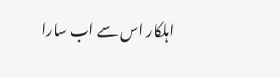اہلکار اس سے اب سارا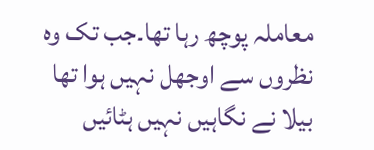معاملہ پوچھ رہا تھا۔جب تک وہ نظروں سے اوجھل نہیں ہوا تھا بیلا نے نگاہیں نہیں ہٹائیں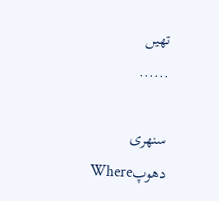تھیں
......

سنھری دھوپWhere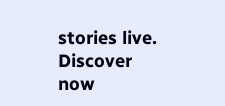stories live. Discover now